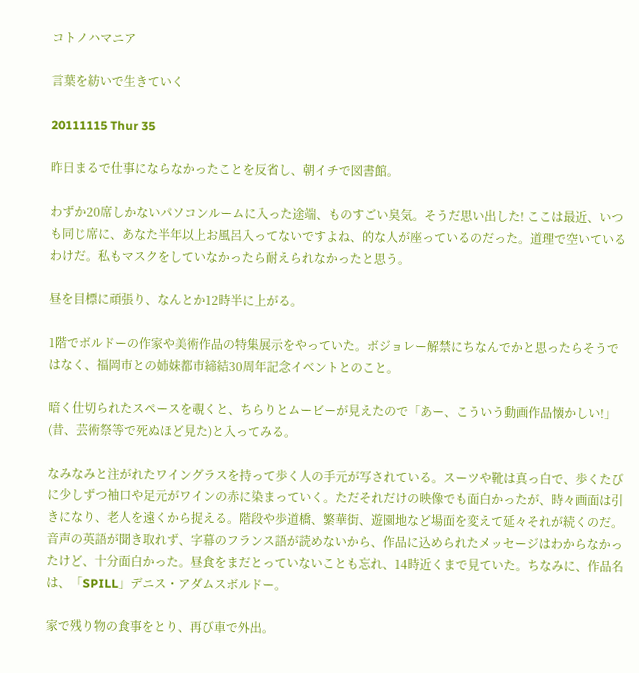コトノハマニア

言葉を紡いで生きていく

20111115 Thur 35

昨日まるで仕事にならなかったことを反省し、朝イチで図書館。

わずか20席しかないパソコンルームに入った途端、ものすごい臭気。そうだ思い出した! ここは最近、いつも同じ席に、あなた半年以上お風呂入ってないですよね、的な人が座っているのだった。道理で空いているわけだ。私もマスクをしていなかったら耐えられなかったと思う。

昼を目標に頑張り、なんとか12時半に上がる。

1階でボルドーの作家や美術作品の特集展示をやっていた。ボジョレー解禁にちなんでかと思ったらそうではなく、福岡市との姉妹都市締結30周年記念イベントとのこと。

暗く仕切られたスペースを覗くと、ちらりとムービーが見えたので「あー、こういう動画作品懐かしい!」(昔、芸術祭等で死ぬほど見た)と入ってみる。

なみなみと注がれたワイングラスを持って歩く人の手元が写されている。スーツや靴は真っ白で、歩くたびに少しずつ袖口や足元がワインの赤に染まっていく。ただそれだけの映像でも面白かったが、時々画面は引きになり、老人を遠くから捉える。階段や歩道橋、繁華街、遊園地など場面を変えて延々それが続くのだ。音声の英語が聞き取れず、字幕のフランス語が読めないから、作品に込められたメッセージはわからなかったけど、十分面白かった。昼食をまだとっていないことも忘れ、14時近くまで見ていた。ちなみに、作品名は、「SPILL」デニス・アダムスボルドー。

家で残り物の食事をとり、再び車で外出。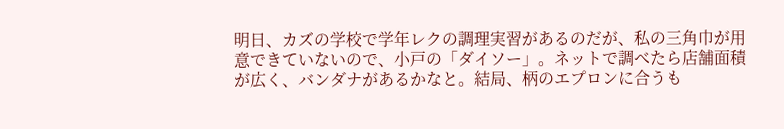明日、カズの学校で学年レクの調理実習があるのだが、私の三角巾が用意できていないので、小戸の「ダイソー」。ネットで調べたら店舗面積が広く、バンダナがあるかなと。結局、柄のエプロンに合うも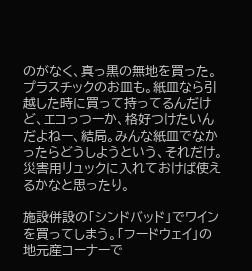のがなく、真っ黒の無地を買った。プラスチックのお皿も。紙皿なら引越した時に買って持ってるんだけど、エコっつーか、格好つけたいんだよねー、結局。みんな紙皿でなかったらどうしようという、それだけ。災害用リュックに入れておけば使えるかなと思ったり。

施設併設の「シンドバッド」でワインを買ってしまう。「フードウェイ」の地元産コーナーで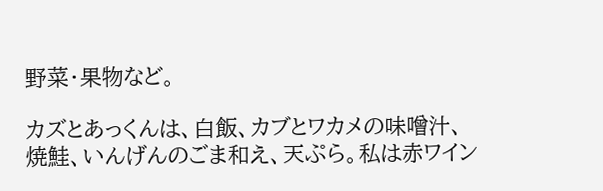野菜・果物など。

カズとあっくんは、白飯、カブとワカメの味噌汁、焼鮭、いんげんのごま和え、天ぷら。私は赤ワイン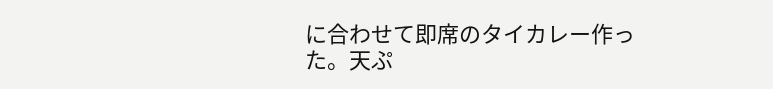に合わせて即席のタイカレー作った。天ぷ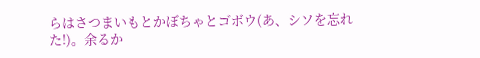らはさつまいもとかぼちゃとゴボウ(あ、シソを忘れた!)。余るか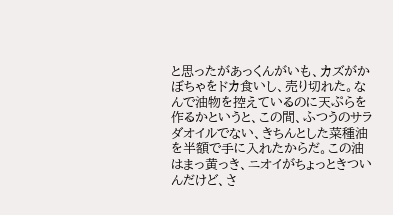と思ったがあっくんがいも、カズがかぼちゃをドカ食いし、売り切れた。なんで油物を控えているのに天ぷらを作るかというと、この間、ふつうのサラダオイルでない、きちんとした菜種油を半額で手に入れたからだ。この油はまっ黄っき、ニオイがちょっときついんだけど、さ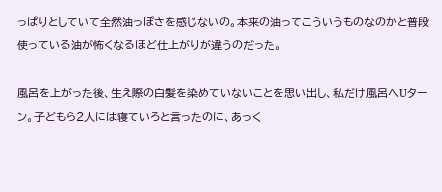っぱりとしていて全然油っぽさを感じないの。本来の油ってこういうものなのかと普段使っている油が怖くなるほど仕上がりが違うのだった。

風呂を上がった後、生え際の白髪を染めていないことを思い出し、私だけ風呂へUターン。子どもら2人には寝ていろと言ったのに、あっく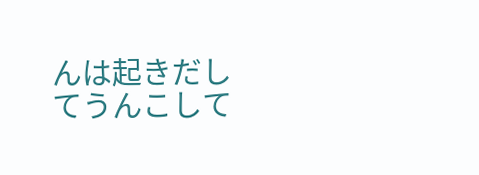んは起きだしてうんこして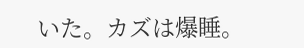いた。カズは爆睡。